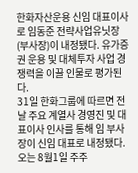한화자산운용 신임 대표이사로 임동준 전략사업유닛장(부사장)이 내정됐다. 유가증권 운용 및 대체투자 사업 경쟁력을 이끌 인물로 평가된다.
31일 한화그룹에 따르면 전날 주요 계열사 경영진 및 대표이사 인사를 통해 임 부사장이 신임 대표로 내정됐다. 오는 8월1일 주주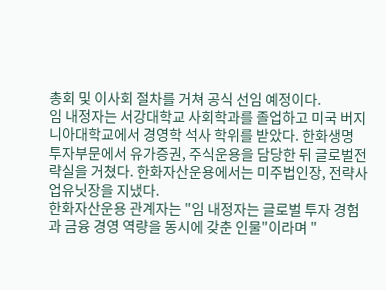총회 및 이사회 절차를 거쳐 공식 선임 예정이다.
임 내정자는 서강대학교 사회학과를 졸업하고 미국 버지니아대학교에서 경영학 석사 학위를 받았다. 한화생명 투자부문에서 유가증권, 주식운용을 담당한 뒤 글로벌전략실을 거쳤다. 한화자산운용에서는 미주법인장, 전략사업유닛장을 지냈다.
한화자산운용 관계자는 "임 내정자는 글로벌 투자 경험과 금융 경영 역량을 동시에 갖춘 인물"이라며 "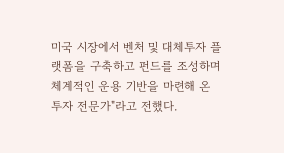미국 시장에서 벤처 및 대체투자 플랫폼을 구축하고 펀드를 조성하며 체계적인 운용 기반을 마련해 온 투자 전문가"라고 전했다.